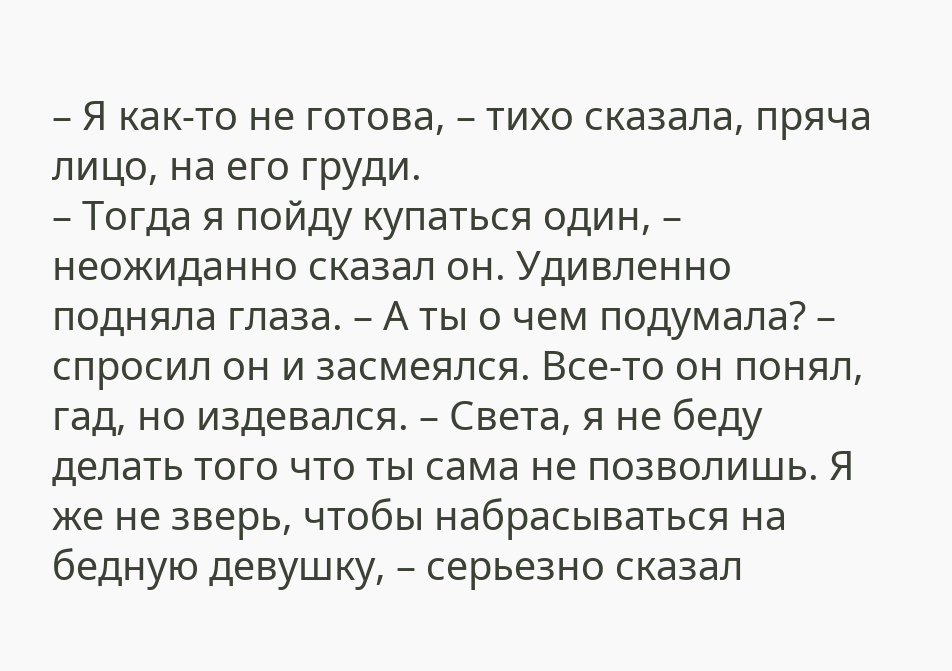– Я как-то не готова, – тихо сказала, пряча лицо, на его груди.
– Тогда я пойду купаться один, – неожиданно сказал он. Удивленно подняла глаза. – А ты о чем подумала? – спросил он и засмеялся. Все-то он понял, гад, но издевался. – Света, я не беду делать того что ты сама не позволишь. Я же не зверь, чтобы набрасываться на бедную девушку, – серьезно сказал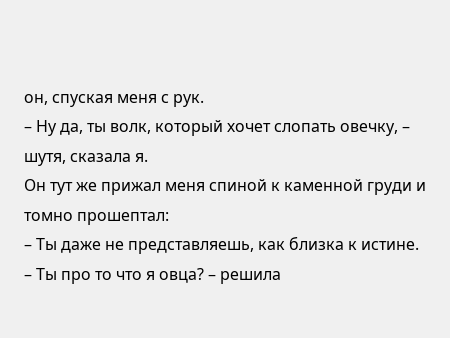он, спуская меня с рук.
– Ну да, ты волк, который хочет слопать овечку, – шутя, сказала я.
Он тут же прижал меня спиной к каменной груди и томно прошептал:
– Ты даже не представляешь, как близка к истине.
– Ты про то что я овца? – решила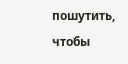пошутить, чтобы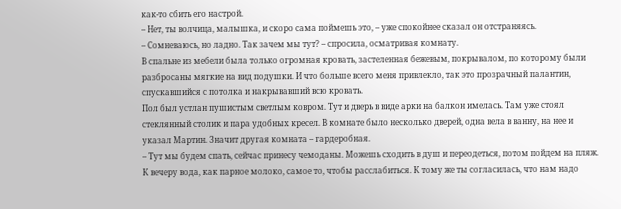как-то сбить его настрой.
– Нет, ты волчица, малышка, и скоро сама поймешь это, – уже спокойнее сказал он отстраняясь.
– Сомневаюсь, но ладно. Так зачем мы тут? – спросила, осматривая комнату.
В спальне из мебели была только огромная кровать, застеленная бежевым, покрывалом, по которому были разбросаны мягкие на вид подушки. И что больше всего меня привлекло, так это прозрачный палантин, спускавшийся с потолка и накрывавший всю кровать.
Пол был устлан пушистым светлым ковром. Тут и дверь в виде арки на балкон имелась. Там уже стоял стеклянный столик и пара удобных кресел. В комнате было несколько дверей, одна вела в ванну, на нее и указал Мартин. Значит другая комната – гардеробная.
– Тут мы будем спать, сейчас принесу чемоданы. Можешь сходить в душ и переодеться, потом пойдем на пляж. К вечеру вода, как парное молоко, самое то, чтобы расслабиться. К тому же ты согласилась, что нам надо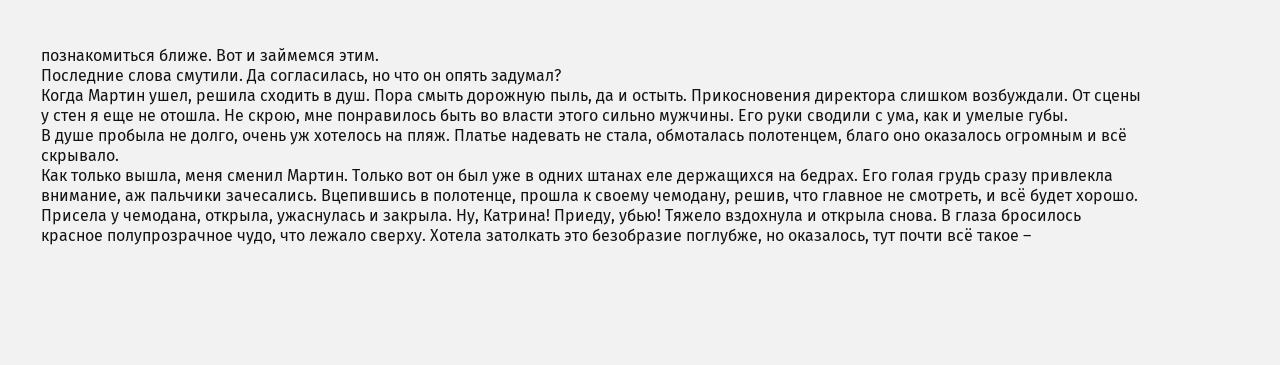познакомиться ближе. Вот и займемся этим.
Последние слова смутили. Да согласилась, но что он опять задумал?
Когда Мартин ушел, решила сходить в душ. Пора смыть дорожную пыль, да и остыть. Прикосновения директора слишком возбуждали. От сцены у стен я еще не отошла. Не скрою, мне понравилось быть во власти этого сильно мужчины. Его руки сводили с ума, как и умелые губы.
В душе пробыла не долго, очень уж хотелось на пляж. Платье надевать не стала, обмоталась полотенцем, благо оно оказалось огромным и всё скрывало.
Как только вышла, меня сменил Мартин. Только вот он был уже в одних штанах еле держащихся на бедрах. Его голая грудь сразу привлекла внимание, аж пальчики зачесались. Вцепившись в полотенце, прошла к своему чемодану, решив, что главное не смотреть, и всё будет хорошо.
Присела у чемодана, открыла, ужаснулась и закрыла. Ну, Катрина! Приеду, убью! Тяжело вздохнула и открыла снова. В глаза бросилось красное полупрозрачное чудо, что лежало сверху. Хотела затолкать это безобразие поглубже, но оказалось, тут почти всё такое –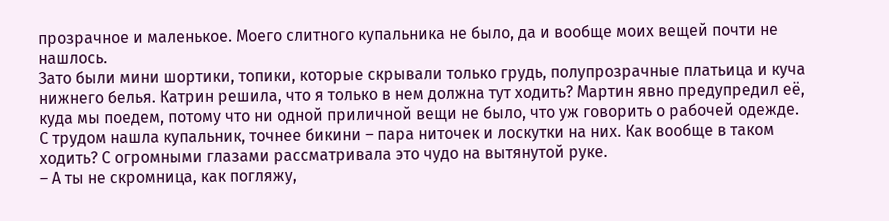прозрачное и маленькое. Моего слитного купальника не было, да и вообще моих вещей почти не нашлось.
Зато были мини шортики, топики, которые скрывали только грудь, полупрозрачные платьица и куча нижнего белья. Катрин решила, что я только в нем должна тут ходить? Мартин явно предупредил её, куда мы поедем, потому что ни одной приличной вещи не было, что уж говорить о рабочей одежде.
С трудом нашла купальник, точнее бикини – пара ниточек и лоскутки на них. Как вообще в таком ходить? С огромными глазами рассматривала это чудо на вытянутой руке.
– А ты не скромница, как погляжу,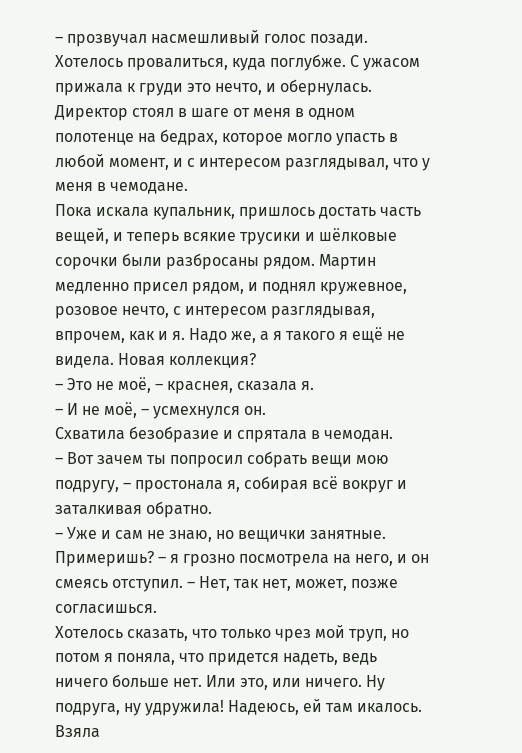– прозвучал насмешливый голос позади.
Хотелось провалиться, куда поглубже. С ужасом прижала к груди это нечто, и обернулась. Директор стоял в шаге от меня в одном полотенце на бедрах, которое могло упасть в любой момент, и с интересом разглядывал, что у меня в чемодане.
Пока искала купальник, пришлось достать часть вещей, и теперь всякие трусики и шёлковые сорочки были разбросаны рядом. Мартин медленно присел рядом, и поднял кружевное, розовое нечто, с интересом разглядывая, впрочем, как и я. Надо же, а я такого я ещё не видела. Новая коллекция?
– Это не моё, – краснея, сказала я.
– И не моё, – усмехнулся он.
Схватила безобразие и спрятала в чемодан.
– Вот зачем ты попросил собрать вещи мою подругу, – простонала я, собирая всё вокруг и заталкивая обратно.
– Уже и сам не знаю, но вещички занятные. Примеришь? – я грозно посмотрела на него, и он смеясь отступил. – Нет, так нет, может, позже согласишься.
Хотелось сказать, что только чрез мой труп, но потом я поняла, что придется надеть, ведь ничего больше нет. Или это, или ничего. Ну подруга, ну удружила! Надеюсь, ей там икалось.
Взяла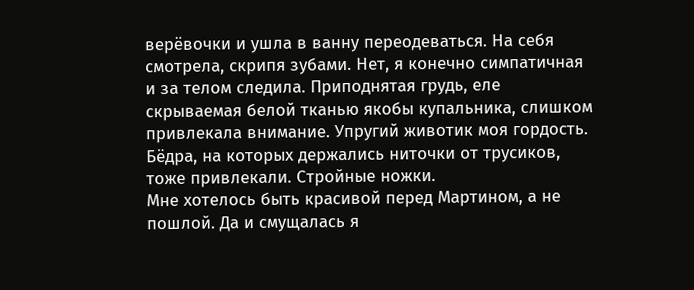верёвочки и ушла в ванну переодеваться. На себя смотрела, скрипя зубами. Нет, я конечно симпатичная и за телом следила. Приподнятая грудь, еле скрываемая белой тканью якобы купальника, слишком привлекала внимание. Упругий животик моя гордость. Бёдра, на которых держались ниточки от трусиков, тоже привлекали. Стройные ножки.
Мне хотелось быть красивой перед Мартином, а не пошлой. Да и смущалась я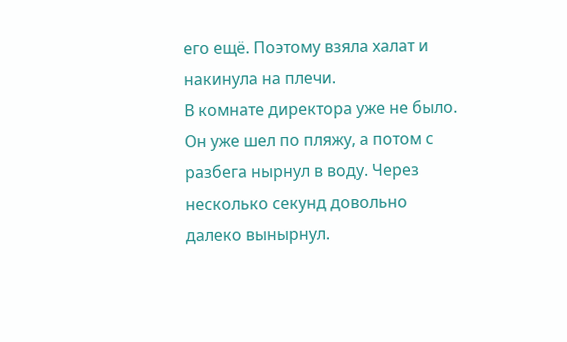его ещё. Поэтому взяла халат и накинула на плечи.
В комнате директора уже не было. Он уже шел по пляжу, а потом с разбега нырнул в воду. Через несколько секунд довольно далеко вынырнул.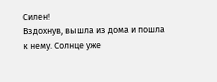Силен!
Вздохнув, вышла из дома и пошла к нему. Солнце уже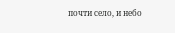почти село, и небо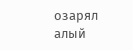озарял алый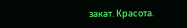закат. Красота.